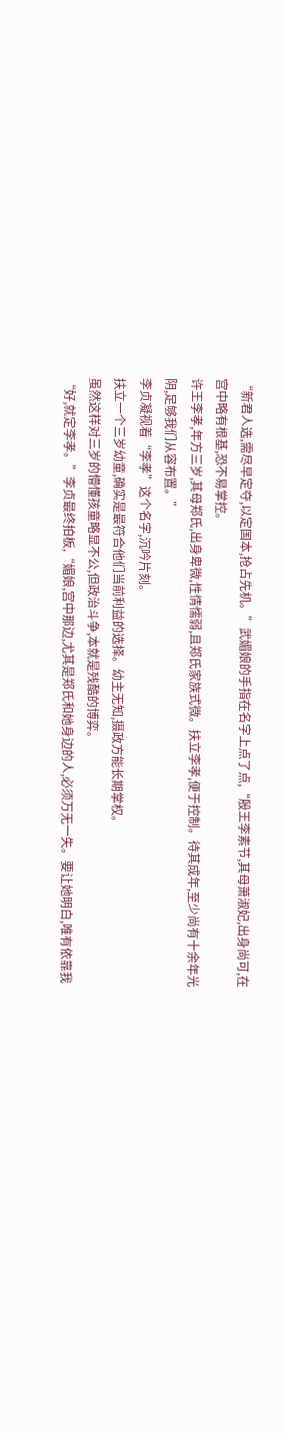“新君人选,需尽早定夺,以定国本,抢占先机。”武媚娘的手指在名字上点了点,“殷王李素节,其母萧淑妃,出身尚可,在宫中略有根基,恐不易掌控。
许王李孝,年方三岁,其母郑氏,出身卑微,性情懦弱,且郑氏家族式微。扶立李孝,便于控制。待其成年,至少尚有十余年光阴,足够我们从容布置。”
李贞凝视着“李孝”这个名字,沉吟片刻。
扶立一个三岁幼童,确实是最符合他们当前利益的选择。幼主无知,摄政方能长期掌权。
虽然这样对三岁的懵懂孩童略显不公,但政治斗争,本就是残酷的博弈。
“好,就定李孝。”李贞最终拍板,“媚娘,宫中那边,尤其是郑氏和她身边的人,必须万无一失。要让她明白,唯有依靠我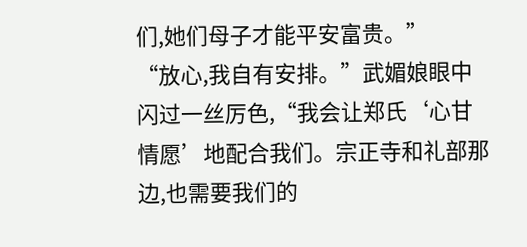们,她们母子才能平安富贵。”
“放心,我自有安排。”武媚娘眼中闪过一丝厉色,“我会让郑氏‘心甘情愿’地配合我们。宗正寺和礼部那边,也需要我们的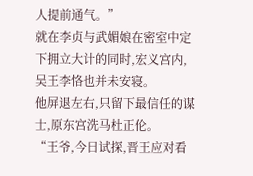人提前通气。”
就在李贞与武媚娘在密室中定下拥立大计的同时,宏义宫内,吴王李恪也并未安寝。
他屏退左右,只留下最信任的谋士,原东宫洗马杜正伦。
“王爷,今日试探,晋王应对看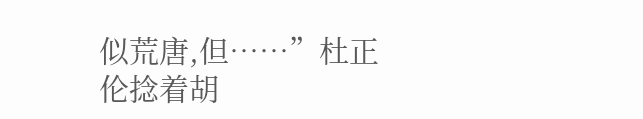似荒唐,但……”杜正伦捻着胡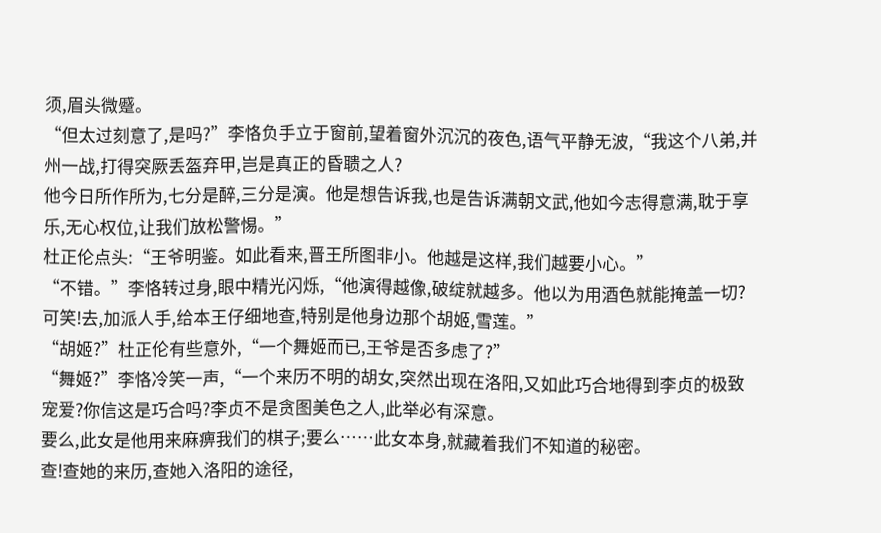须,眉头微蹙。
“但太过刻意了,是吗?”李恪负手立于窗前,望着窗外沉沉的夜色,语气平静无波,“我这个八弟,并州一战,打得突厥丢盔弃甲,岂是真正的昏聩之人?
他今日所作所为,七分是醉,三分是演。他是想告诉我,也是告诉满朝文武,他如今志得意满,耽于享乐,无心权位,让我们放松警惕。”
杜正伦点头:“王爷明鉴。如此看来,晋王所图非小。他越是这样,我们越要小心。”
“不错。”李恪转过身,眼中精光闪烁,“他演得越像,破绽就越多。他以为用酒色就能掩盖一切?可笑!去,加派人手,给本王仔细地查,特别是他身边那个胡姬,雪莲。”
“胡姬?”杜正伦有些意外,“一个舞姬而已,王爷是否多虑了?”
“舞姬?”李恪冷笑一声,“一个来历不明的胡女,突然出现在洛阳,又如此巧合地得到李贞的极致宠爱?你信这是巧合吗?李贞不是贪图美色之人,此举必有深意。
要么,此女是他用来麻痹我们的棋子;要么……此女本身,就藏着我们不知道的秘密。
查!查她的来历,查她入洛阳的途径,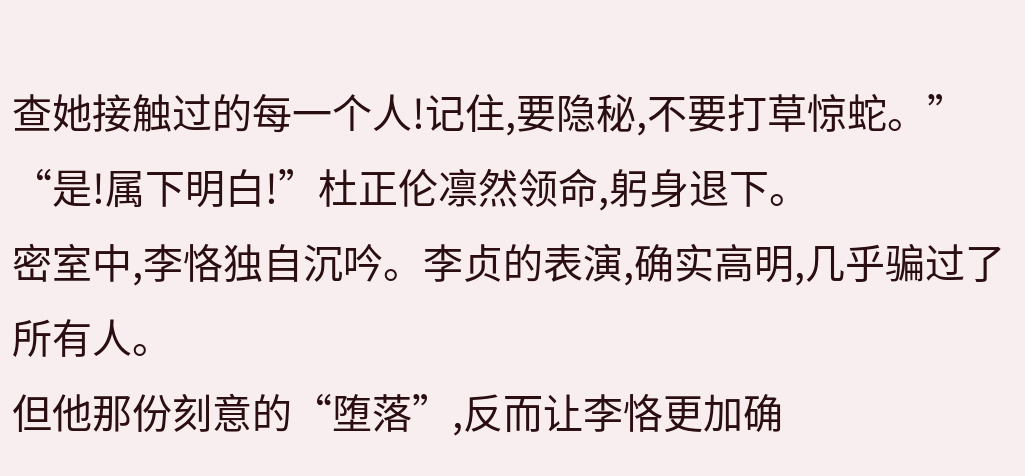查她接触过的每一个人!记住,要隐秘,不要打草惊蛇。”
“是!属下明白!”杜正伦凛然领命,躬身退下。
密室中,李恪独自沉吟。李贞的表演,确实高明,几乎骗过了所有人。
但他那份刻意的“堕落”,反而让李恪更加确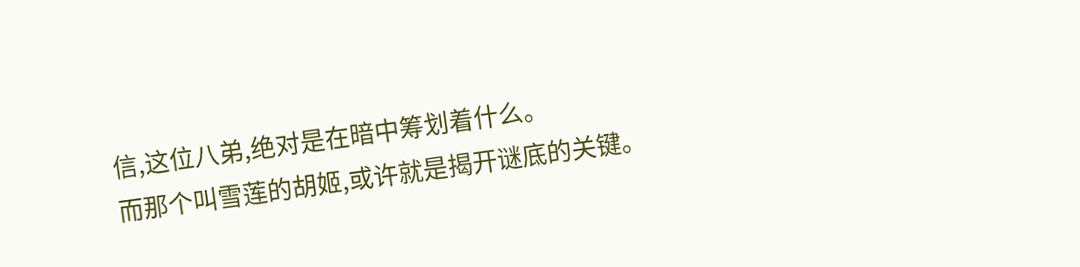信,这位八弟,绝对是在暗中筹划着什么。
而那个叫雪莲的胡姬,或许就是揭开谜底的关键。